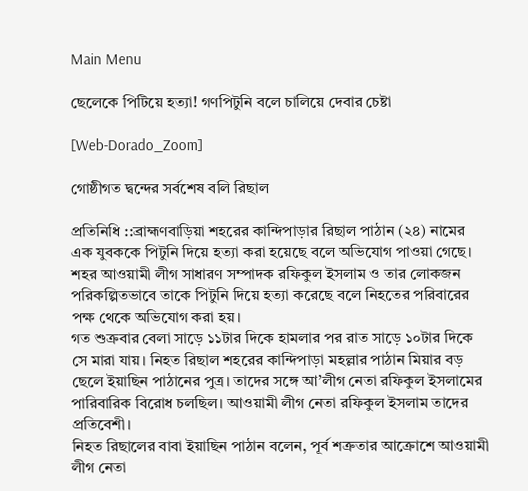Main Menu

ছেলেকে পিটিয়ে হত্যা! গণপিটুনি বলে চালিয়ে দেবার চেষ্টা

[Web-Dorado_Zoom]

গোষ্ঠীগত দ্বন্দের সর্বশেষ বলি রিছাল

প্রতিনিধি ::ব্রাহ্মণবাড়িয়া শহরের কান্দিপাড়ার রিছাল পাঠান (২৪) নামের এক যুবককে পিটুনি দিয়ে হত্যা করা হয়েছে বলে অভিযোগ পাওয়া গেছে। শহর আওয়ামী লীগ সাধারণ সম্পাদক রফিকুল ইসলাম ও তার লোকজন পরিকল্পিতভাবে তাকে পিটুনি দিয়ে হত্যা করেছে বলে নিহতের পরিবারের পক্ষ থেকে অভিযোগ করা হয়।
গত শুক্রবার বেলা সাড়ে ১১টার দিকে হামলার পর রাত সাড়ে ১০টার দিকে সে মারা যায়। নিহত রিছাল শহরের কান্দিপাড়া মহল্লার পাঠান মিয়ার বড় ছেলে ইয়াছিন পাঠানের পুত্র। তাদের সঙ্গে আ’লীগ নেতা রফিকুল ইসলামের পারিবারিক বিরোধ চলছিল। আওয়ামী লীগ নেতা রফিকুল ইসলাম তাদের প্রতিবেশী।
নিহত রিছালের বাবা ইয়াছিন পাঠান বলেন, পূর্ব শত্রুতার আক্রোশে আওয়ামী লীগ নেতা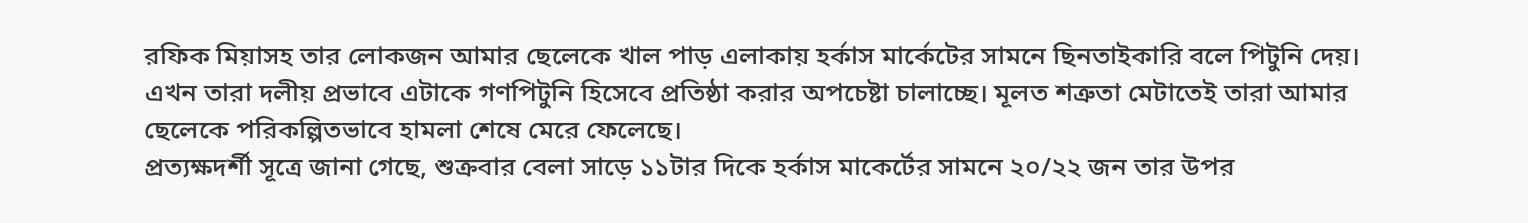রফিক মিয়াসহ তার লোকজন আমার ছেলেকে খাল পাড় এলাকায় হর্কাস মার্কেটের সামনে ছিনতাইকারি বলে পিটুনি দেয়। এখন তারা দলীয় প্রভাবে এটাকে গণপিটুনি হিসেবে প্রতিষ্ঠা করার অপচেষ্টা চালাচ্ছে। মূলত শত্রুতা মেটাতেই তারা আমার ছেলেকে পরিকল্পিতভাবে হামলা শেষে মেরে ফেলেছে।
প্রত্যক্ষদর্শী সূত্রে জানা গেছে, শুক্রবার বেলা সাড়ে ১১টার দিকে হর্কাস মাকের্টের সামনে ২০/২২ জন তার উপর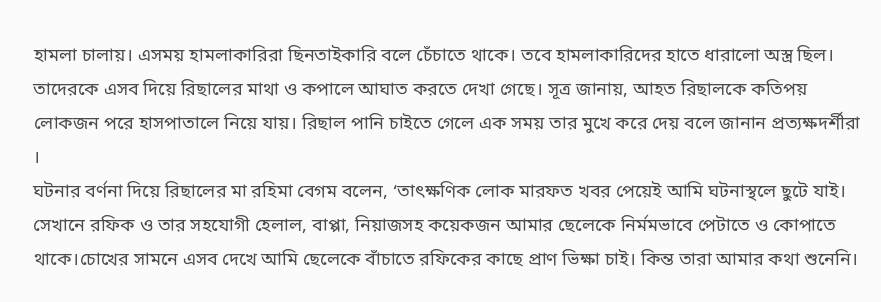হামলা চালায়। এসময় হামলাকারিরা ছিনতাইকারি বলে চেঁচাতে থাকে। তবে হামলাকারিদের হাতে ধারালো অস্ত্র ছিল। তাদেরকে এসব দিয়ে রিছালের মাথা ও কপালে আঘাত করতে দেখা গেছে। সূত্র জানায়, আহত রিছালকে কতিপয় লোকজন পরে হাসপাতালে নিয়ে যায়। রিছাল পানি চাইতে গেলে এক সময় তার মুখে করে দেয় বলে জানান প্রত্যক্ষদর্শীরা ।
ঘটনার বর্ণনা দিয়ে রিছালের মা রহিমা বেগম বলেন, ‘তাৎক্ষণিক লোক মারফত খবর পেয়েই আমি ঘটনাস্থলে ছুটে যাই। সেখানে রফিক ও তার সহযোগী হেলাল, বাপ্পা, নিয়াজসহ কয়েকজন আমার ছেলেকে নির্মমভাবে পেটাতে ও কোপাতে থাকে।চোখের সামনে এসব দেখে আমি ছেলেকে বাঁচাতে রফিকের কাছে প্রাণ ভিক্ষা চাই। কিন্ত তারা আমার কথা শুনেনি।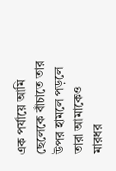এক পর্যায়ে আমি ছেলেকে বাঁচাতে তার উপর হামলে পড়লে তারা আমাকেও মারধর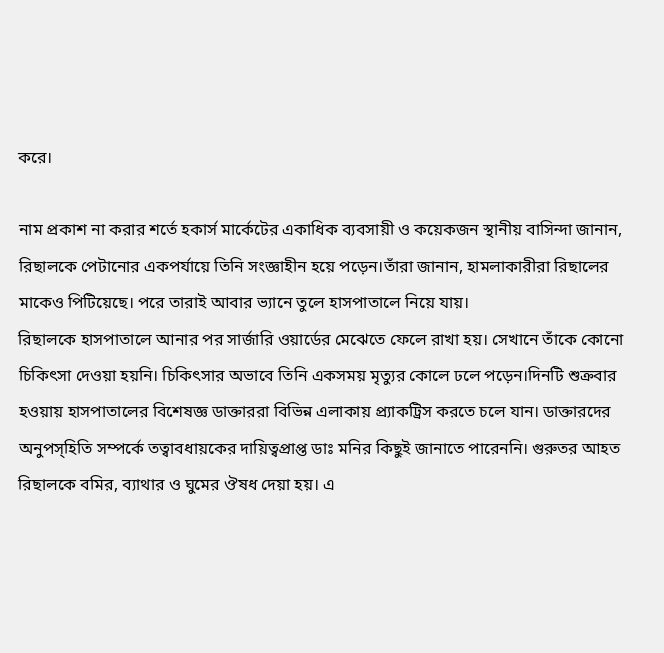করে।

নাম প্রকাশ না করার শর্তে হকার্স মার্কেটের একাধিক ব্যবসায়ী ও কয়েকজন স্থানীয় বাসিন্দা জানান, রিছালকে পেটানোর একপর্যায়ে তিনি সংজ্ঞাহীন হয়ে পড়েন।তাঁরা জানান, হামলাকারীরা রিছালের মাকেও পিটিয়েছে। পরে তারাই আবার ভ্যানে তুলে হাসপাতালে নিয়ে যায়।
রিছালকে হাসপাতালে আনার পর সার্জারি ওয়ার্ডের মেঝেতে ফেলে রাখা হয়। সেখানে তাঁকে কোনো চিকিৎসা দেওয়া হয়নি। চিকিৎসার অভাবে তিনি একসময় মৃত্যুর কোলে ঢলে পড়েন।দিনটি শুক্রবার হওয়ায় হাসপাতালের বিশেষজ্ঞ ডাক্তাররা বিভিন্ন এলাকায় প্র্যাকট্রিস করতে চলে যান। ডাক্তারদের অনুপস্হিতি সম্পর্কে তত্বাবধায়কের দায়িত্বপ্রাপ্ত ডাঃ মনির কিছুই জানাতে পারেননি। গুরুতর আহত রিছালকে বমির, ব্যাথার ও ঘুমের ঔষধ দেয়া হয়। এ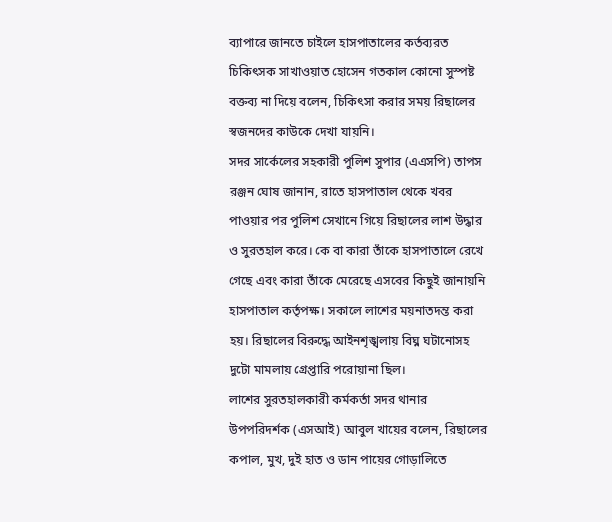ব্যাপারে জানতে চাইলে হাসপাতালের কর্তব্যরত চিকিৎসক সাখাওয়াত হোসেন গতকাল কোনো সুস্পষ্ট বক্তব্য না দিয়ে বলেন, চিকিৎসা করার সময় রিছালের স্বজনদের কাউকে দেখা যায়নি।
সদর সার্কেলের সহকারী পুলিশ সুপার (এএসপি) তাপস রঞ্জন ঘোষ জানান, রাতে হাসপাতাল থেকে খবর পাওয়ার পর পুলিশ সেখানে গিয়ে রিছালের লাশ উদ্ধার ও সুরতহাল করে। কে বা কারা তাঁকে হাসপাতালে রেখে গেছে এবং কারা তাঁকে মেরেছে এসবের কিছুই জানায়নি হাসপাতাল কর্তৃপক্ষ। সকালে লাশের ময়নাতদন্ত করা হয়। রিছালের বিরুদ্ধে আইনশৃঙ্খলায় বিঘ্ন ঘটানোসহ দুটো মামলায় গ্রেপ্তারি পরোয়ানা ছিল।
লাশের সুরতহালকারী কর্মকর্তা সদর থানার উপপরিদর্শক (এসআই) আবুল খায়ের বলেন, রিছালের কপাল, মুখ, দুই হাত ও ডান পায়ের গোড়ালিতে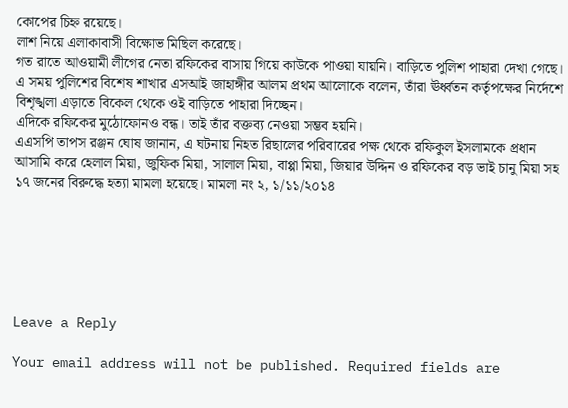কোপের চিহ্ন রয়েছে।
লাশ নিয়ে এলাকাবাসী বিক্ষোভ মিছিল করেছে।
গত রাতে আওয়ামী লীগের নেতা রফিকের বাসায় গিয়ে কাউকে পাওয়া যায়নি। বাড়িতে পুলিশ পাহারা দেখা গেছে। এ সময় পুলিশের বিশেষ শাখার এসআই জাহাঙ্গীর আলম প্রথম আলোকে বলেন, তাঁরা ঊর্ধ্বতন কর্তৃপক্ষের নির্দেশে বিশৃঙ্খলা এড়াতে বিকেল থেকে ওই বাড়িতে পাহারা দিচ্ছেন।
এদিকে রফিকের মুঠোফোনও বন্ধ। তাই তাঁর বক্তব্য নেওয়া সম্ভব হয়নি।
এএসপি তাপস রঞ্জন ঘোষ জানান, এ ঘটনায় নিহত রিছালের পরিবারের পক্ষ থেকে রফিকুল ইসলামকে প্রধান আসামি করে হেলাল মিয়া, জুফিক মিয়া, সালাল মিয়া, বাপ্পা মিয়া, জিয়ার উদ্দিন ও রফিকের বড় ভাই চানু মিয়া সহ ১৭ জনের বিরুদ্ধে হত্যা মামলা হয়েছে। মামলা নং ২, ১/১১/২০১৪






Leave a Reply

Your email address will not be published. Required fields are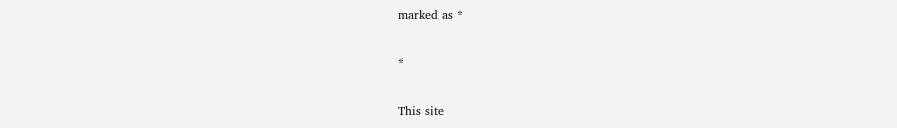marked as *

*

This site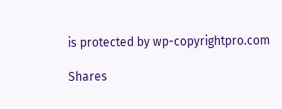is protected by wp-copyrightpro.com

Shares